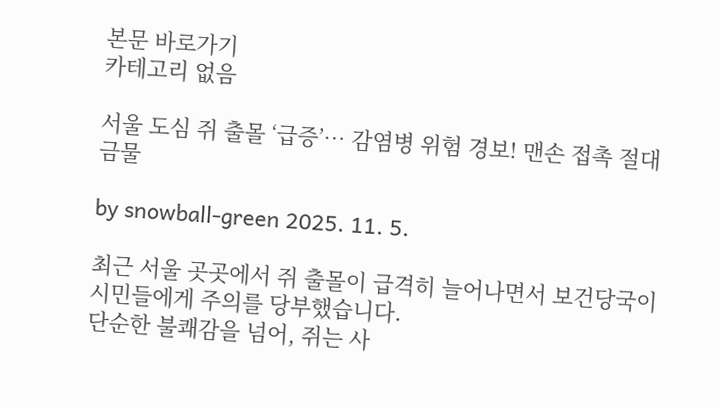본문 바로가기
카테고리 없음

서울 도심 쥐 출몰 ‘급증’… 감염병 위험 경보! 맨손 접촉 절대 금물

by snowball-green 2025. 11. 5.

최근 서울 곳곳에서 쥐 출몰이 급격히 늘어나면서 보건당국이 시민들에게 주의를 당부했습니다.
단순한 불쾌감을 넘어, 쥐는 사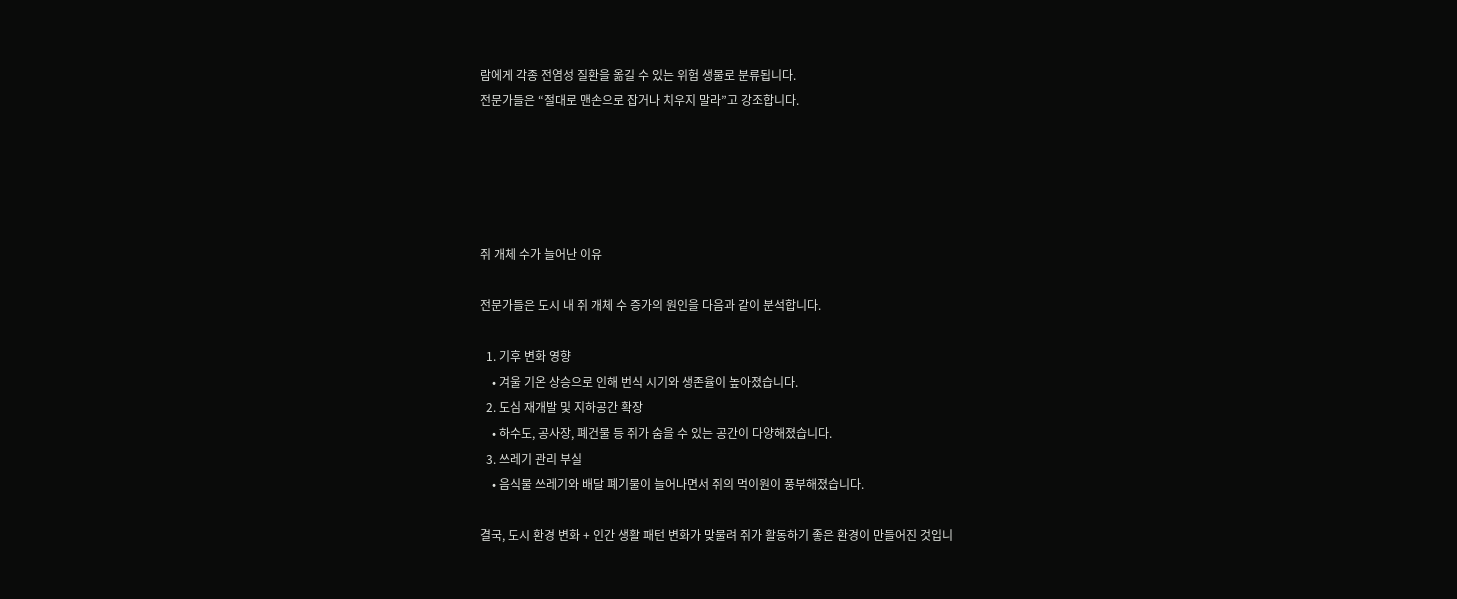람에게 각종 전염성 질환을 옮길 수 있는 위험 생물로 분류됩니다.
전문가들은 “절대로 맨손으로 잡거나 치우지 말라”고 강조합니다.





쥐 개체 수가 늘어난 이유

전문가들은 도시 내 쥐 개체 수 증가의 원인을 다음과 같이 분석합니다.

  1. 기후 변화 영향
    • 겨울 기온 상승으로 인해 번식 시기와 생존율이 높아졌습니다.
  2. 도심 재개발 및 지하공간 확장
    • 하수도, 공사장, 폐건물 등 쥐가 숨을 수 있는 공간이 다양해졌습니다.
  3. 쓰레기 관리 부실
    • 음식물 쓰레기와 배달 폐기물이 늘어나면서 쥐의 먹이원이 풍부해졌습니다.

결국, 도시 환경 변화 + 인간 생활 패턴 변화가 맞물려 쥐가 활동하기 좋은 환경이 만들어진 것입니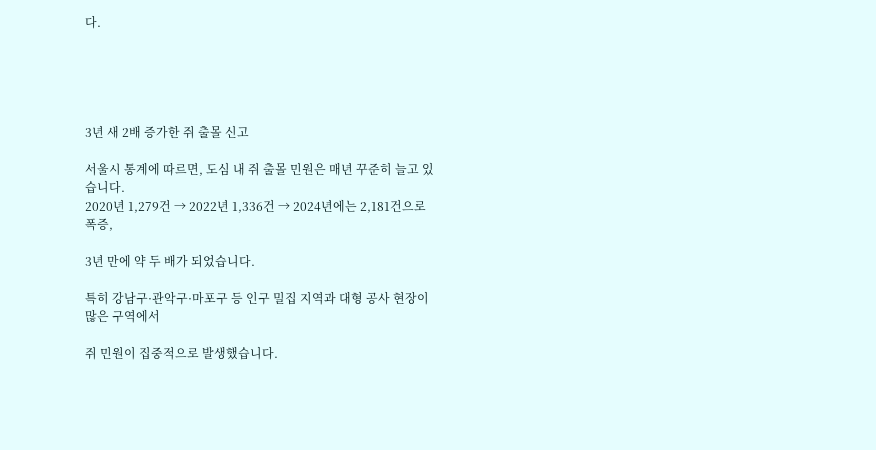다.





3년 새 2배 증가한 쥐 출몰 신고

서울시 통계에 따르면, 도심 내 쥐 출몰 민원은 매년 꾸준히 늘고 있습니다.
2020년 1,279건 → 2022년 1,336건 → 2024년에는 2,181건으로 폭증,

3년 만에 약 두 배가 되었습니다.

특히 강남구·관악구·마포구 등 인구 밀집 지역과 대형 공사 현장이 많은 구역에서

쥐 민원이 집중적으로 발생했습니다.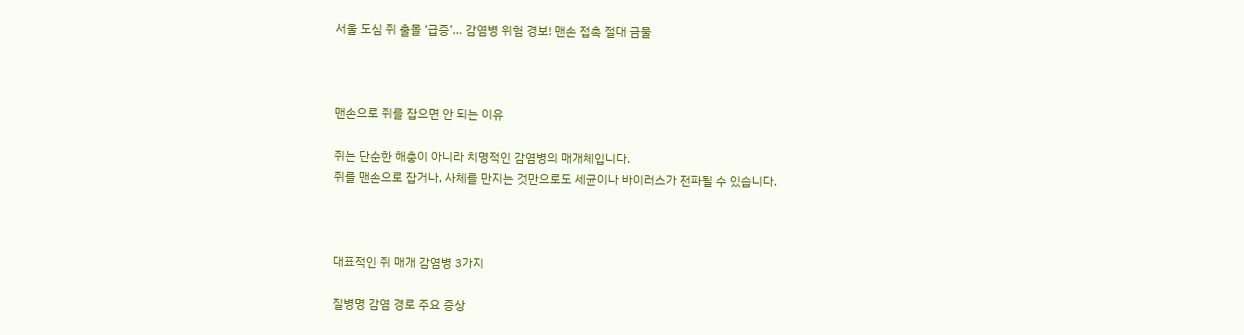서울 도심 쥐 출몰 ‘급증’… 감염병 위험 경보! 맨손 접촉 절대 금물



맨손으로 쥐를 잡으면 안 되는 이유

쥐는 단순한 해충이 아니라 치명적인 감염병의 매개체입니다.
쥐를 맨손으로 잡거나, 사체를 만지는 것만으로도 세균이나 바이러스가 전파될 수 있습니다.



대표적인 쥐 매개 감염병 3가지

질병명 감염 경로 주요 증상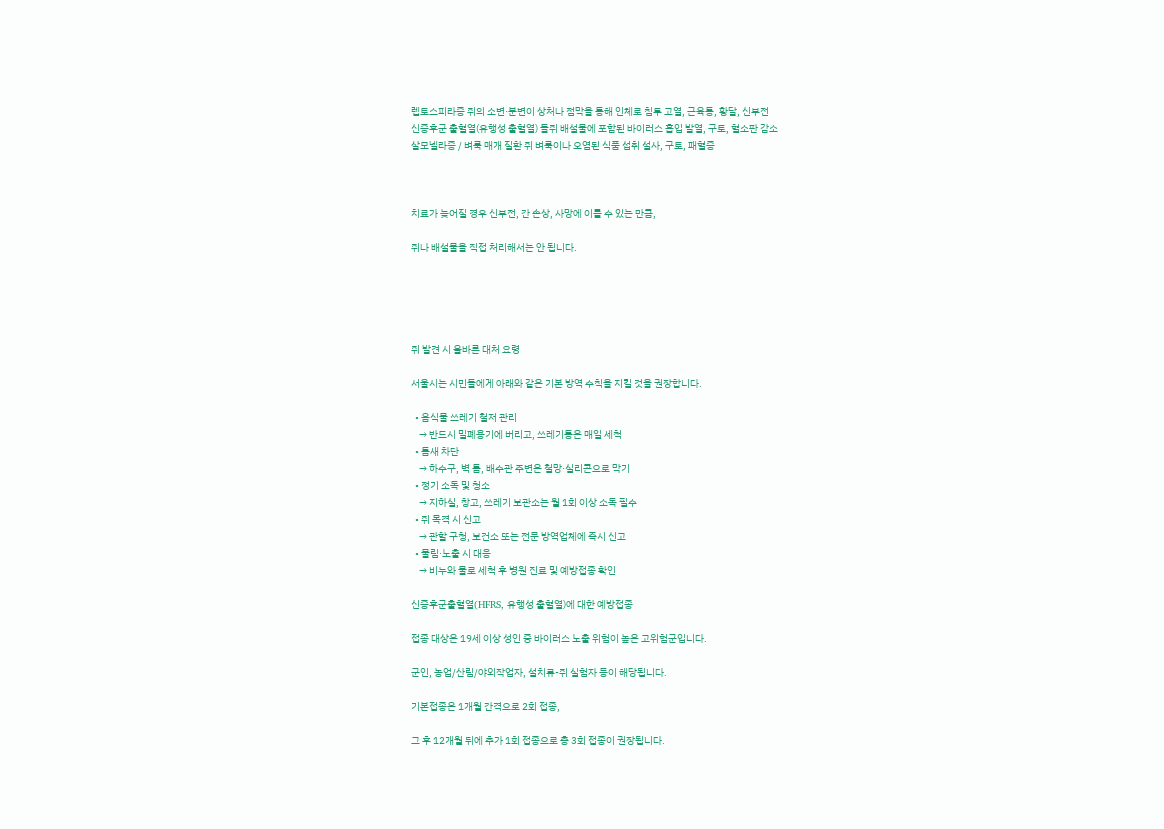렙토스피라증 쥐의 소변·분변이 상처나 점막을 통해 인체로 침투 고열, 근육통, 황달, 신부전
신증후군 출혈열(유행성 출혈열) 들쥐 배설물에 포함된 바이러스 흡입 발열, 구토, 혈소판 감소
살모넬라증 / 벼룩 매개 질환 쥐 벼룩이나 오염된 식품 섭취 설사, 구토, 패혈증



치료가 늦어질 경우 신부전, 간 손상, 사망에 이를 수 있는 만큼,

쥐나 배설물을 직접 처리해서는 안 됩니다.





쥐 발견 시 올바른 대처 요령

서울시는 시민들에게 아래와 같은 기본 방역 수칙을 지킬 것을 권장합니다.

  • 음식물 쓰레기 철저 관리
    → 반드시 밀폐용기에 버리고, 쓰레기통은 매일 세척
  • 틈새 차단
    → 하수구, 벽 틈, 배수관 주변은 철망·실리콘으로 막기
  • 정기 소독 및 청소
    → 지하실, 창고, 쓰레기 보관소는 월 1회 이상 소독 필수
  • 쥐 목격 시 신고
    → 관할 구청, 보건소 또는 전문 방역업체에 즉시 신고
  • 물림·노출 시 대응
    → 비누와 물로 세척 후 병원 진료 및 예방접종 확인

신증후군출혈열(HFRS, 유행성 출혈열)에 대한 예방접종

접종 대상은 19세 이상 성인 중 바이러스 노출 위험이 높은 고위험군입니다.

군인, 농업/산림/야외작업자, 설치류-쥐 실험자 등이 해당됩니다.

기본접종은 1개월 간격으로 2회 접종,

그 후 12개월 뒤에 추가 1회 접종으로 총 3회 접종이 권장됩니다.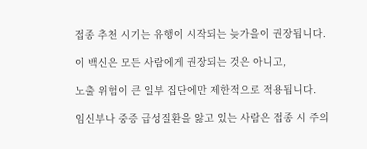접종 추천 시기는 유행이 시작되는 늦가을이 권장됩니다.

이 백신은 모든 사람에게 권장되는 것은 아니고,

노출 위험이 큰 일부 집단에만 제한적으로 적용됩니다.

임신부나 중증 급성질환을 앓고 있는 사람은 접종 시 주의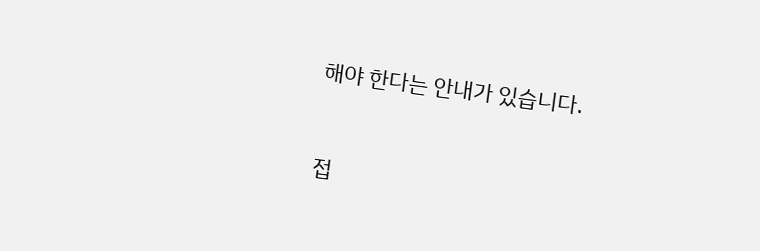해야 한다는 안내가 있습니다.



접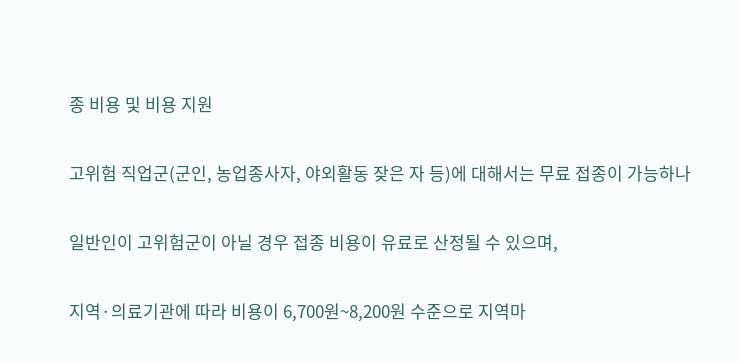종 비용 및 비용 지원

고위험 직업군(군인, 농업종사자, 야외활동 잦은 자 등)에 대해서는 무료 접종이 가능하나

일반인이 고위험군이 아닐 경우 접종 비용이 유료로 산정될 수 있으며,

지역·의료기관에 따라 비용이 6,700원~8,200원 수준으로 지역마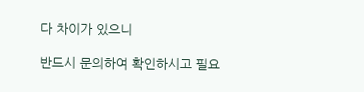다 차이가 있으니

반드시 문의하여 확인하시고 필요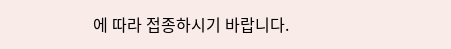에 따라 접종하시기 바랍니다.